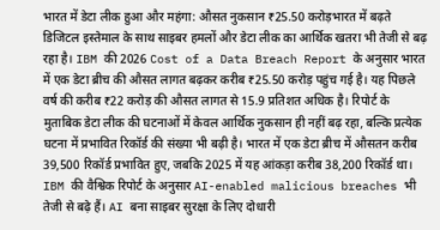भारत में डेटा लीक हुआ और महंगा: औसत नुकसान ₹25.50 करोड़भारत में बढ़ते डिजिटल इस्तेमाल के साथ साइबर हमलों और डेटा लीक का आर्थिक खतरा भी तेजी से बढ़ रहा है। IBM की 2026 Cost of a Data Breach Report के अनुसार भारत में एक डेटा ब्रीच की औसत लागत बढ़कर करीब ₹25.50 करोड़ पहुंच गई है। यह पिछले वर्ष की करीब ₹22 करोड़ की औसत लागत से 15.9 प्रतिशत अधिक है। रिपोर्ट के मुताबिक डेटा लीक की घटनाओं में केवल आर्थिक नुकसान ही नहीं बढ़ रहा, बल्कि प्रत्येक घटना में प्रभावित रिकॉर्ड की संख्या भी बढ़ी है। भारत में एक डेटा ब्रीच में औसतन करीब 39,500 रिकॉर्ड प्रभावित हुए, जबकि 2025 में यह आंकड़ा करीब 38,200 रिकॉर्ड था। IBM की वैश्विक रिपोर्ट के अनुसार AI-enabled malicious breaches भी तेजी से बढ़े हैं। AI बना साइबर सुरक्षा के लिए दोधारी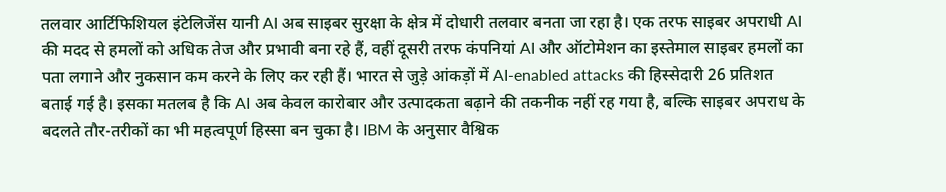तलवार आर्टिफिशियल इंटेलिजेंस यानी AI अब साइबर सुरक्षा के क्षेत्र में दोधारी तलवार बनता जा रहा है। एक तरफ साइबर अपराधी AI की मदद से हमलों को अधिक तेज और प्रभावी बना रहे हैं, वहीं दूसरी तरफ कंपनियां AI और ऑटोमेशन का इस्तेमाल साइबर हमलों का पता लगाने और नुकसान कम करने के लिए कर रही हैं। भारत से जुड़े आंकड़ों में AI-enabled attacks की हिस्सेदारी 26 प्रतिशत बताई गई है। इसका मतलब है कि AI अब केवल कारोबार और उत्पादकता बढ़ाने की तकनीक नहीं रह गया है, बल्कि साइबर अपराध के बदलते तौर-तरीकों का भी महत्वपूर्ण हिस्सा बन चुका है। IBM के अनुसार वैश्विक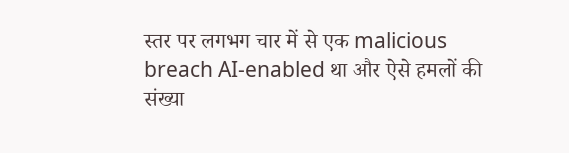स्तर पर लगभग चार में से एक malicious breach AI-enabled था और ऐसे हमलों की संख्या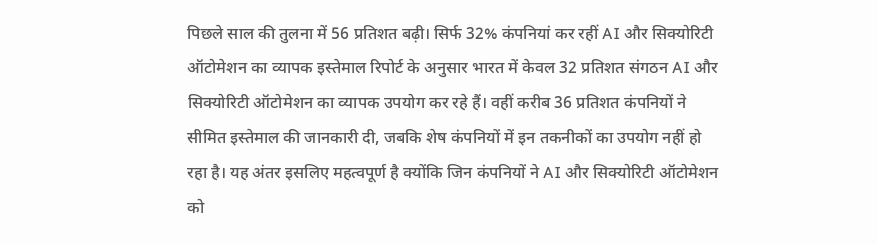पिछले साल की तुलना में 56 प्रतिशत बढ़ी। सिर्फ 32% कंपनियां कर रहीं AI और सिक्योरिटी ऑटोमेशन का व्यापक इस्तेमाल रिपोर्ट के अनुसार भारत में केवल 32 प्रतिशत संगठन AI और सिक्योरिटी ऑटोमेशन का व्यापक उपयोग कर रहे हैं। वहीं करीब 36 प्रतिशत कंपनियों ने सीमित इस्तेमाल की जानकारी दी, जबकि शेष कंपनियों में इन तकनीकों का उपयोग नहीं हो रहा है। यह अंतर इसलिए महत्वपूर्ण है क्योंकि जिन कंपनियों ने AI और सिक्योरिटी ऑटोमेशन को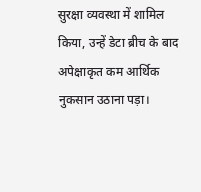सुरक्षा व्यवस्था में शामिल किया, उन्हें डेटा ब्रीच के बाद अपेक्षाकृत कम आर्थिक नुकसान उठाना पड़ा।